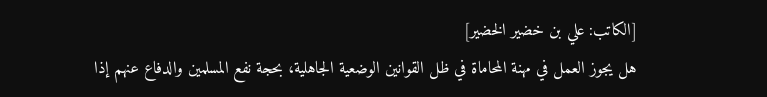[الكاتب: علي بن خضير الخضير]
هل يجوز العمل في مهنة المحاماة في ظل القوانين الوضعية الجاهلية، بحجة نفع المسلمين والدفاع عنهم إذا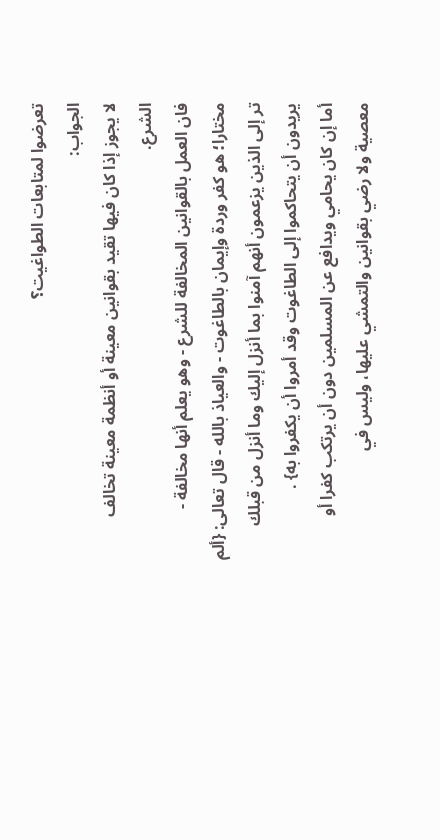تعرضوا لمتابعات الطواغيت؟
الجواب:
لا يجوز إذا كان فيها تقيد بقوانين معينة أو أنظمة معينة تخالف الشرع.
فان العمل بالقوانين المخالفة للشرع - وهو يعلم أنها مخالفة - مختارا؛ هو كفر وردة وإيمان بالطاغوت - والعياذ بالله - قال تعالى: {ألم تر إلى الذين يزعمون أنهم آمنوا بما أنزل إليك وما أنزل من قبلك يريدون أن يتحاكموا إلى الطاغوت وقد أمروا أن يكفروا به} .
أما إن كان يحامي ويدافع عن المسلمين دون أن يرتكب كفرا أو معصية ولا رضي بقوانين والتمشي عليها، وليس في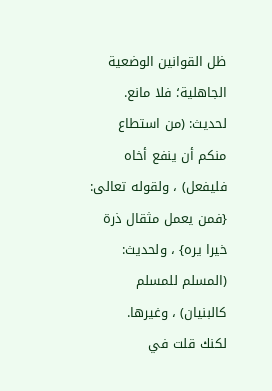ظل القوانين الوضعية الجاهلية؛ فلا مانع.
لحديث: (من استطاع منكم أن ينفع أخاه فليفعل) ، ولقوله تعالى: {فمن يعمل مثقال ذرة خيرا يره} ، ولحديث: (المسلم للمسلم كالبنيان) ، وغيرها.
لكنك قلت في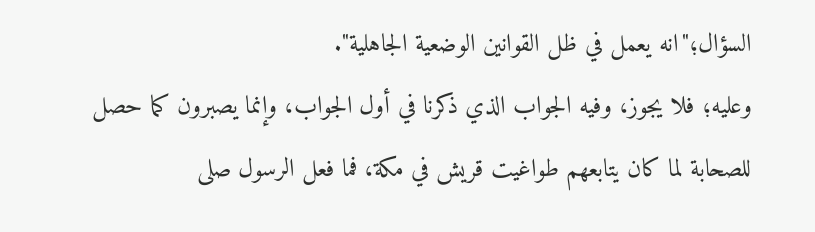السؤال؛"انه يعمل في ظل القوانين الوضعية الجاهلية".
وعليه؛ فلا يجوز، وفيه الجواب الذي ذكرنا في أول الجواب، وإنما يصبرون كما حصل للصحابة لما كان يتابعهم طواغيت قريش في مكة، فما فعل الرسول صلى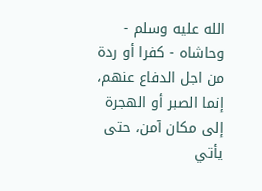الله عليه وسلم - وحاشاه - كفرا أو ردة من اجل الدفاع عنهم، إنما الصبر أو الهجرة إلى مكان آمن، حتى يأتي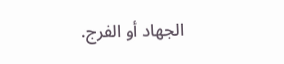الجهاد أو الفرج.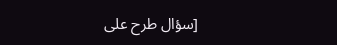[سؤال طرح على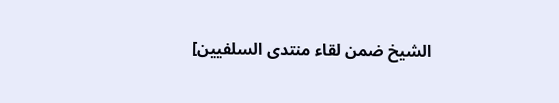الشيخ ضمن لقاء منتدى السلفيين]